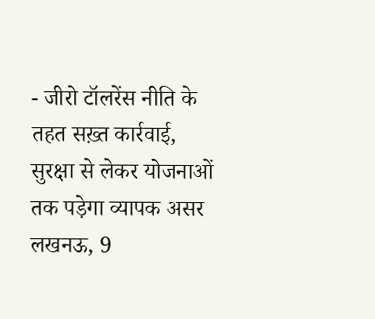- जीरो टॉलरेंस नीति के तहत सख़्त कार्रवाई, सुरक्षा से लेकर योजनाओं तक पड़ेगा व्यापक असर
लखनऊ, 9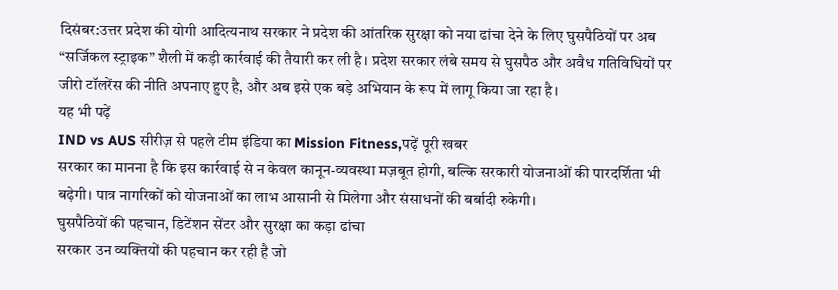दिसंबर:उत्तर प्रदेश की योगी आदित्यनाथ सरकार ने प्रदेश की आंतरिक सुरक्षा को नया ढांचा देने के लिए घुसपैठियों पर अब “सर्जिकल स्ट्राइक” शैली में कड़ी कार्रवाई की तैयारी कर ली है। प्रदेश सरकार लंबे समय से घुसपैठ और अवैध गतिविधियों पर जीरो टॉलरेंस की नीति अपनाए हुए है, और अब इसे एक बड़े अभियान के रूप में लागू किया जा रहा है।
यह भी पढ़ें
IND vs AUS सीरीज़ से पहले टीम इंडिया का Mission Fitness,पढ़ें पूरी खबर
सरकार का मानना है कि इस कार्रवाई से न केवल कानून-व्यवस्था मज़बूत होगी, बल्कि सरकारी योजनाओं की पारदर्शिता भी बढ़ेगी। पात्र नागरिकों को योजनाओं का लाभ आसानी से मिलेगा और संसाधनों की बर्बादी रुकेगी।
घुसपैठियों की पहचान, डिटेंशन सेंटर और सुरक्षा का कड़ा ढांचा
सरकार उन व्यक्तियों की पहचान कर रही है जो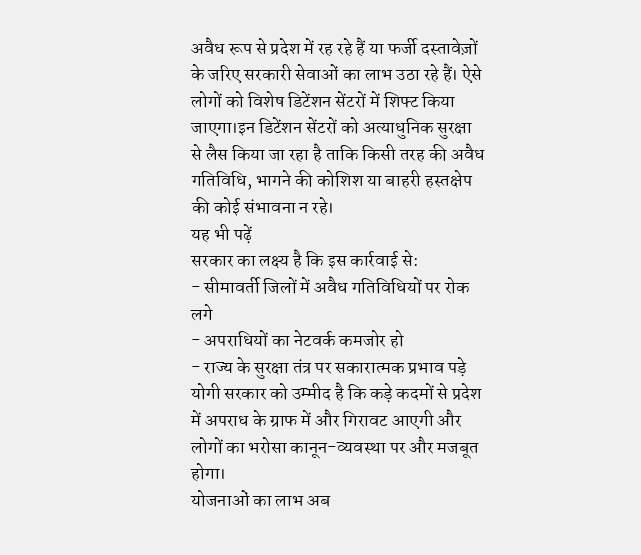अवैध रूप से प्रदेश में रह रहे हैं या फर्जी दस्तावेज़ों के जरिए सरकारी सेवाओं का लाभ उठा रहे हैं। ऐसे लोगों को विशेष डिटेंशन सेंटरों में शिफ्ट किया जाएगा।इन डिटेंशन सेंटरों को अत्याधुनिक सुरक्षा से लैस किया जा रहा है ताकि किसी तरह की अवैध गतिविधि, भागने की कोशिश या बाहरी हस्तक्षेप की कोई संभावना न रहे।
यह भी पढ़ें
सरकार का लक्ष्य है कि इस कार्रवाई से:
- सीमावर्ती जिलों में अवैध गतिविधियों पर रोक लगे
- अपराधियों का नेटवर्क कमजोर हो
- राज्य के सुरक्षा तंत्र पर सकारात्मक प्रभाव पड़े
योगी सरकार को उम्मीद है कि कड़े कदमों से प्रदेश में अपराध के ग्राफ में और गिरावट आएगी और लोगों का भरोसा कानून-व्यवस्था पर और मजबूत होगा।
योजनाओं का लाभ अब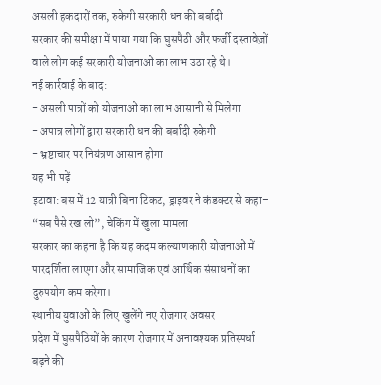असली हकदारों तक, रुकेगी सरकारी धन की बर्बादी
सरकार की समीक्षा में पाया गया कि घुसपैठी और फर्जी दस्तावेज़ों वाले लोग कई सरकारी योजनाओं का लाभ उठा रहे थे।
नई कार्रवाई के बाद:
- असली पात्रों को योजनाओं का लाभ आसानी से मिलेगा
- अपात्र लोगों द्वारा सरकारी धन की बर्बादी रुकेगी
- भ्रष्टाचार पर नियंत्रण आसान होगा
यह भी पढ़ें
इटावा: बस में 12 यात्री बिना टिकट, ड्राइवर ने कंडक्टर से कहा– “सब पैसे रख लो”, चेकिंग में खुला मामला
सरकार का कहना है कि यह कदम कल्याणकारी योजनाओं में पारदर्शिता लाएगा और सामाजिक एवं आर्थिक संसाधनों का दुरुपयोग कम करेगा।
स्थानीय युवाओं के लिए खुलेंगे नए रोजगार अवसर
प्रदेश में घुसपैठियों के कारण रोजगार में अनावश्यक प्रतिस्पर्धा बढ़ने की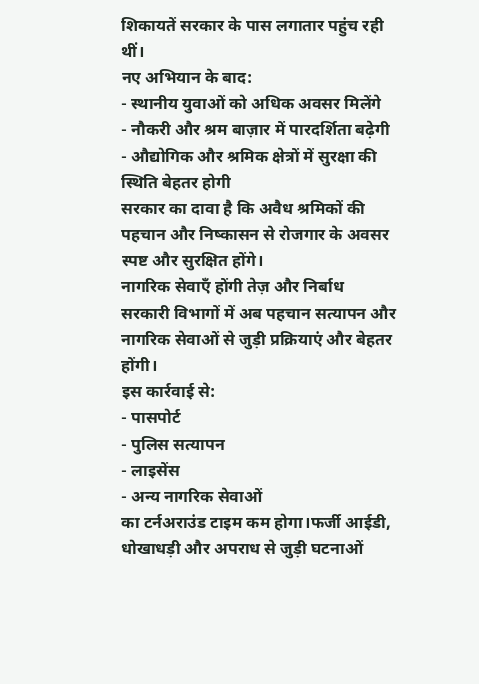शिकायतें सरकार के पास लगातार पहुंच रही थीं।
नए अभियान के बाद:
- स्थानीय युवाओं को अधिक अवसर मिलेंगे
- नौकरी और श्रम बाज़ार में पारदर्शिता बढ़ेगी
- औद्योगिक और श्रमिक क्षेत्रों में सुरक्षा की स्थिति बेहतर होगी
सरकार का दावा है कि अवैध श्रमिकों की पहचान और निष्कासन से रोजगार के अवसर स्पष्ट और सुरक्षित होंगे।
नागरिक सेवाएँ होंगी तेज़ और निर्बाध
सरकारी विभागों में अब पहचान सत्यापन और नागरिक सेवाओं से जुड़ी प्रक्रियाएं और बेहतर होंगी।
इस कार्रवाई से:
- पासपोर्ट
- पुलिस सत्यापन
- लाइसेंस
- अन्य नागरिक सेवाओं
का टर्नअराउंड टाइम कम होगा।फर्जी आईडी, धोखाधड़ी और अपराध से जुड़ी घटनाओं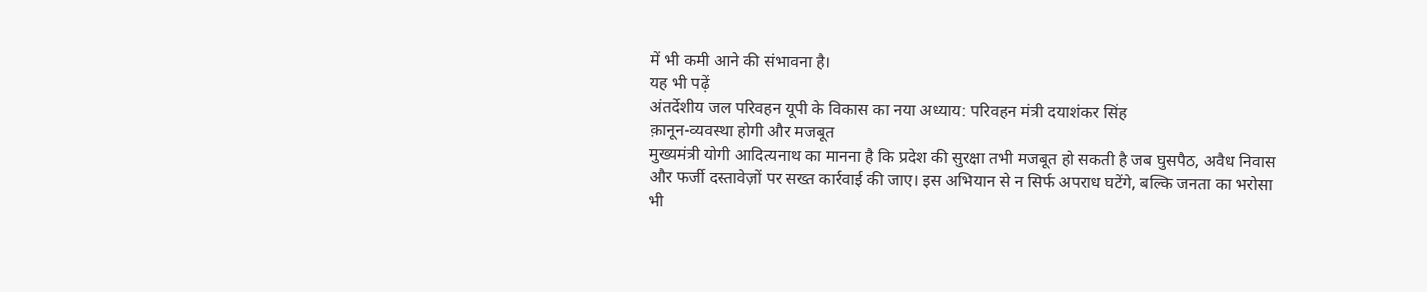में भी कमी आने की संभावना है।
यह भी पढ़ें
अंतर्देशीय जल परिवहन यूपी के विकास का नया अध्याय: परिवहन मंत्री दयाशंकर सिंह
क़ानून-व्यवस्था होगी और मजबूत
मुख्यमंत्री योगी आदित्यनाथ का मानना है कि प्रदेश की सुरक्षा तभी मजबूत हो सकती है जब घुसपैठ, अवैध निवास और फर्जी दस्तावेज़ों पर सख्त कार्रवाई की जाए। इस अभियान से न सिर्फ अपराध घटेंगे, बल्कि जनता का भरोसा भी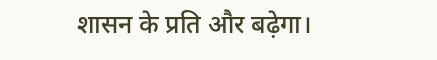शासन के प्रति और बढ़ेगा।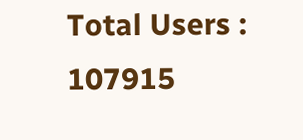Total Users : 107915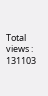Total views : 131103